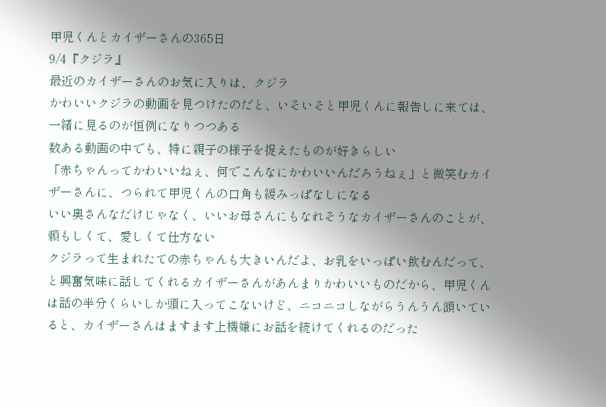甲児くんとカイザーさんの365日
9/4『クジラ』
最近のカイザーさんのお気に入りは、クジラ
かわいいクジラの動画を見つけたのだと、いそいそと甲児くんに報告しに来ては、一緒に見るのが恒例になりつつある
数ある動画の中でも、特に親子の様子を捉えたものが好きらしい
「赤ちゃんってかわいいねぇ、何でこんなにかわいいんだろうねぇ」と微笑むカイザーさんに、つられて甲児くんの口角も緩みっぱなしになる
いい奥さんなだけじゃなく、いいお母さんにもなれそうなカイザーさんのことが、頼もしくて、愛しくて仕方ない
クジラって生まれたての赤ちゃんも大きいんだよ、お乳をいっぱい飲むんだって、と興奮気味に話してくれるカイザーさんがあんまりかわいいものだから、甲児くんは話の半分くらいしか頭に入ってこないけど、ニコニコしながらうんうん頷いていると、カイザーさんはますます上機嫌にお話を続けてくれるのだった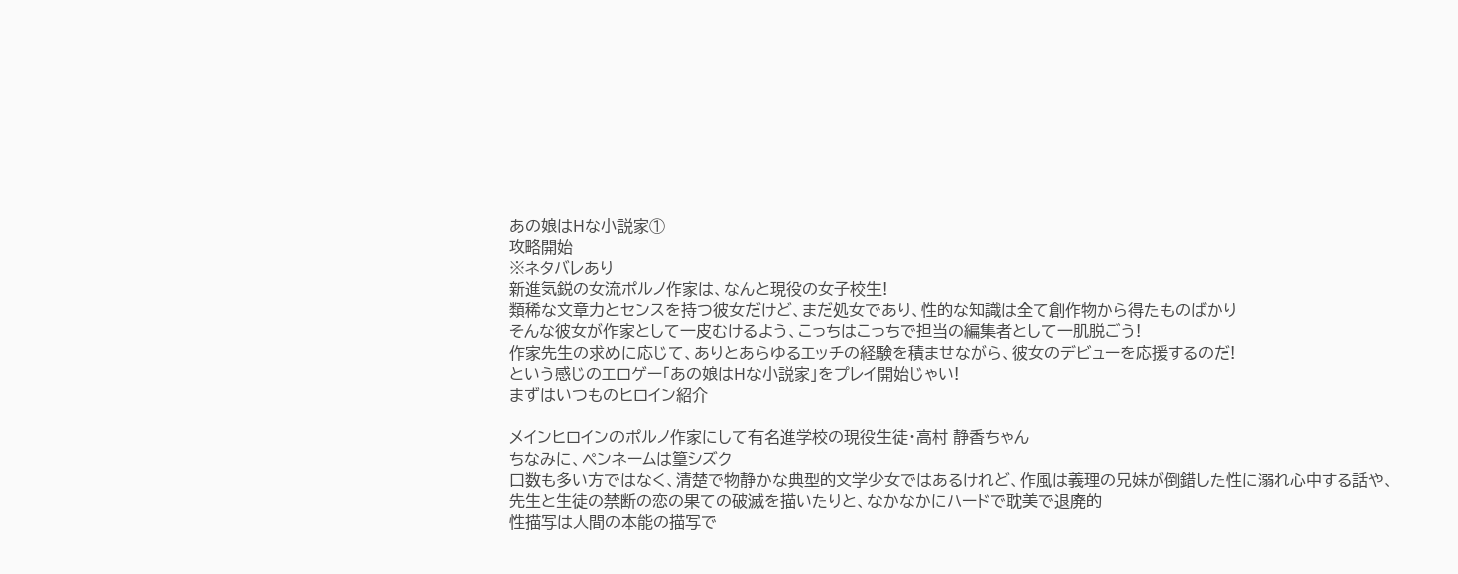あの娘はHな小説家①
攻略開始
※ネタバレあり
新進気鋭の女流ポルノ作家は、なんと現役の女子校生!
類稀な文章力とセンスを持つ彼女だけど、まだ処女であり、性的な知識は全て創作物から得たものばかり
そんな彼女が作家として一皮むけるよう、こっちはこっちで担当の編集者として一肌脱ごう!
作家先生の求めに応じて、ありとあらゆるエッチの経験を積ませながら、彼女のデビューを応援するのだ!
という感じのエロゲー「あの娘はHな小説家」をプレイ開始じゃい!
まずはいつものヒロイン紹介

メインヒロインのポルノ作家にして有名進学校の現役生徒・高村 静香ちゃん
ちなみに、ペンネームは篁シズク
口数も多い方ではなく、清楚で物静かな典型的文学少女ではあるけれど、作風は義理の兄妹が倒錯した性に溺れ心中する話や、先生と生徒の禁断の恋の果ての破滅を描いたりと、なかなかにハードで耽美で退廃的
性描写は人間の本能の描写で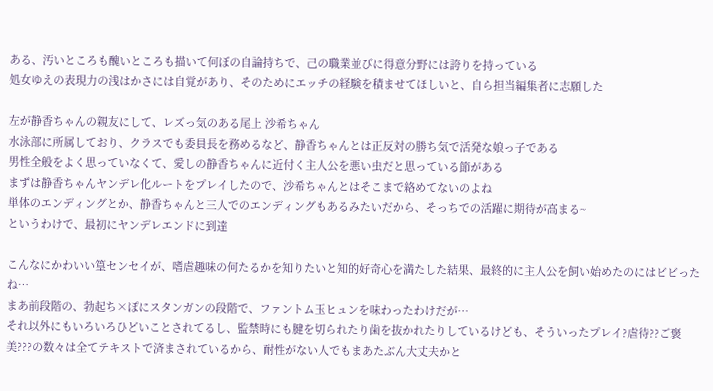ある、汚いところも醜いところも描いて何ぼの自論持ちで、己の職業並びに得意分野には誇りを持っている
処女ゆえの表現力の浅はかさには自覚があり、そのためにエッチの経験を積ませてほしいと、自ら担当編集者に志願した

左が静香ちゃんの親友にして、レズっ気のある尾上 沙希ちゃん
水泳部に所属しており、クラスでも委員長を務めるなど、静香ちゃんとは正反対の勝ち気で活発な娘っ子である
男性全般をよく思っていなくて、愛しの静香ちゃんに近付く主人公を悪い虫だと思っている節がある
まずは静香ちゃんヤンデレ化ルートをプレイしたので、沙希ちゃんとはそこまで絡めてないのよね
単体のエンディングとか、静香ちゃんと三人でのエンディングもあるみたいだから、そっちでの活躍に期待が高まる~
というわけで、最初にヤンデレエンドに到達

こんなにかわいい篁センセイが、嗜虐趣味の何たるかを知りたいと知的好奇心を満たした結果、最終的に主人公を飼い始めたのにはビビったね…
まあ前段階の、勃起ち×ぽにスタンガンの段階で、ファントム玉ヒュンを味わったわけだが…
それ以外にもいろいろひどいことされてるし、監禁時にも腱を切られたり歯を抜かれたりしているけども、そういったプレイ?虐待??ご褒美???の数々は全てテキストで済まされているから、耐性がない人でもまあたぶん大丈夫かと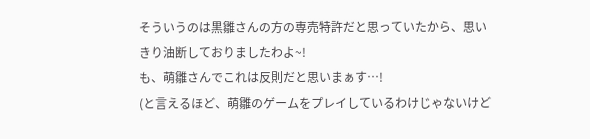そういうのは黒雛さんの方の専売特許だと思っていたから、思いきり油断しておりましたわよ~!
も、萌雛さんでこれは反則だと思いまぁす…!
(と言えるほど、萌雛のゲームをプレイしているわけじゃないけど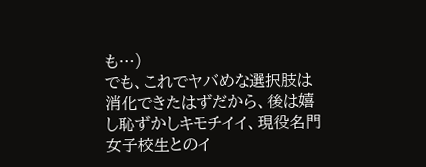も…)
でも、これでヤバめな選択肢は消化できたはずだから、後は嬉し恥ずかしキモチイイ、現役名門女子校生とのイ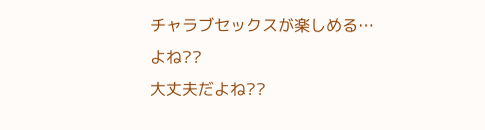チャラブセックスが楽しめる…よね??
大丈夫だよね??